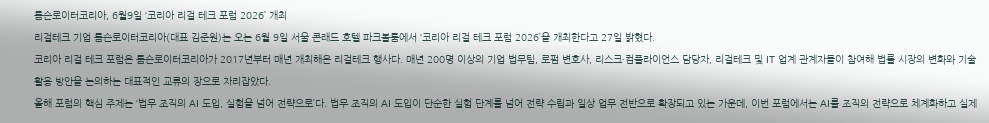톰슨로이터코리아, 6월9일 ‘코리아 리걸 테크 포럼 2026’ 개최
리걸테크 기업 톰슨로이터코리아(대표 김준원)는 오는 6월 9일 서울 콘래드 호텔 파크볼룸에서 ‘코리아 리걸 테크 포럼 2026’을 개최한다고 27일 밝혔다.
코리아 리걸 테크 포럼은 톰슨로이터코리아가 2017년부터 매년 개최해온 리걸테크 행사다. 매년 200명 이상의 기업 법무팀, 로펌 변호사, 리스크·컴플라이언스 담당자, 리걸테크 및 IT 업계 관계자들이 참여해 법률 시장의 변화와 기술 활용 방안을 논의하는 대표적인 교류의 장으로 자리잡았다.
올해 포럼의 핵심 주제는 ‘법무 조직의 AI 도입, 실험을 넘어 전략으로’다. 법무 조직의 AI 도입이 단순한 실험 단계를 넘어 전략 수립과 일상 업무 전반으로 확장되고 있는 가운데, 이번 포럼에서는 AI를 조직의 전략으로 체계화하고 실제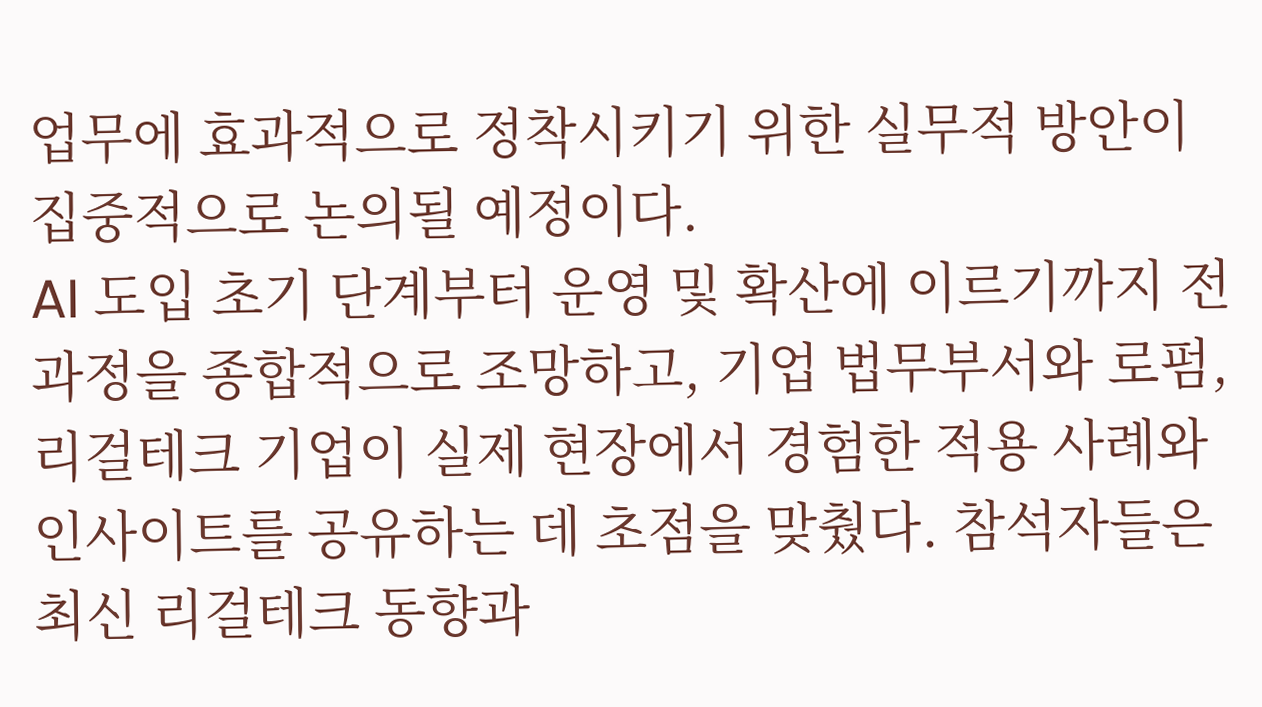업무에 효과적으로 정착시키기 위한 실무적 방안이 집중적으로 논의될 예정이다.
AI 도입 초기 단계부터 운영 및 확산에 이르기까지 전 과정을 종합적으로 조망하고, 기업 법무부서와 로펌, 리걸테크 기업이 실제 현장에서 경험한 적용 사례와 인사이트를 공유하는 데 초점을 맞췄다. 참석자들은 최신 리걸테크 동향과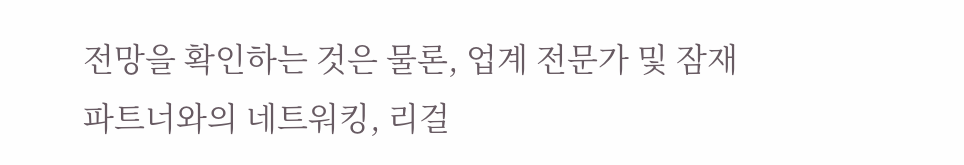전망을 확인하는 것은 물론, 업계 전문가 및 잠재 파트너와의 네트워킹, 리걸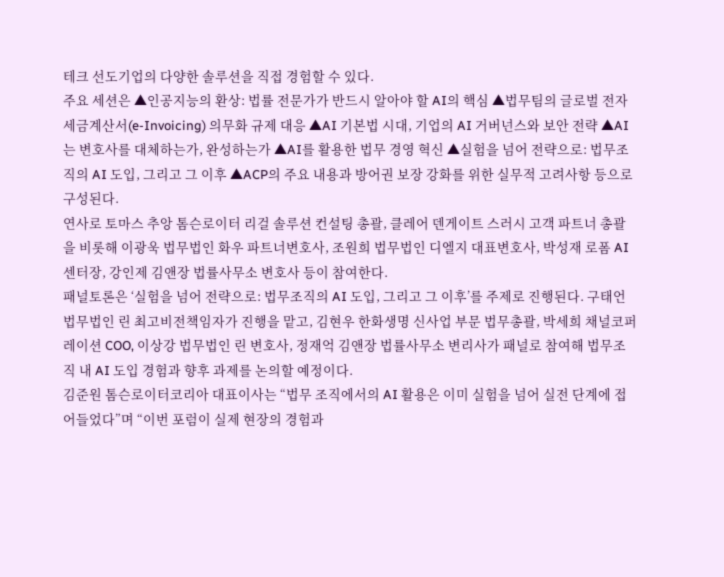테크 선도기업의 다양한 솔루션을 직접 경험할 수 있다.
주요 세션은 ▲인공지능의 환상: 법률 전문가가 반드시 알아야 할 AI의 핵심 ▲법무팀의 글로벌 전자세금계산서(e-Invoicing) 의무화 규제 대응 ▲AI 기본법 시대, 기업의 AI 거버넌스와 보안 전략 ▲AI는 변호사를 대체하는가, 완성하는가 ▲AI를 활용한 법무 경영 혁신 ▲실험을 넘어 전략으로: 법무조직의 AI 도입, 그리고 그 이후 ▲ACP의 주요 내용과 방어권 보장 강화를 위한 실무적 고려사항 등으로 구성된다.
연사로 토마스 추앙 톰슨로이터 리걸 솔루션 컨설팅 총괄, 클레어 덴게이트 스러시 고객 파트너 총괄을 비롯해 이광욱 법무법인 화우 파트너변호사, 조원희 법무법인 디엘지 대표변호사, 박성재 로폼 AI 센터장, 강인제 김앤장 법률사무소 변호사 등이 참여한다.
패널토론은 ‘실험을 넘어 전략으로: 법무조직의 AI 도입, 그리고 그 이후’를 주제로 진행된다. 구태언 법무법인 린 최고비전책임자가 진행을 맡고, 김현우 한화생명 신사업 부문 법무총괄, 박세희 채널코퍼레이션 COO, 이상강 법무법인 린 변호사, 정재억 김앤장 법률사무소 변리사가 패널로 참여해 법무조직 내 AI 도입 경험과 향후 과제를 논의할 예정이다.
김준원 톰슨로이터코리아 대표이사는 “법무 조직에서의 AI 활용은 이미 실험을 넘어 실전 단계에 접어들었다”며 “이번 포럼이 실제 현장의 경험과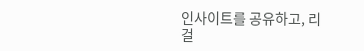인사이트를 공유하고, 리걸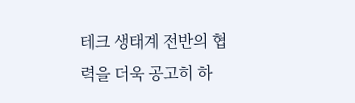테크 생태계 전반의 협력을 더욱 공고히 하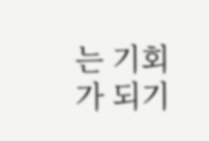는 기회가 되기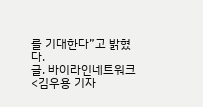를 기대한다”고 밝혔다.
글. 바이라인네트워크
<김우용 기자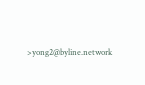>yong2@byline.network